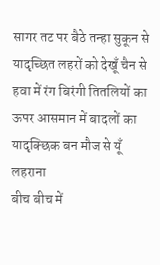सागर तट पर बैठे तन्हा सुकून से
यादृच्छित लहरों को देखूँ चैन से
हवा में रंग बिरंगी तितलियों का
ऊपर आसमान में बादलों का
यादृक्छिक बन मौज से यूँ लहराना
बीच बीच में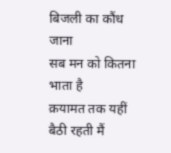बिजली का कौंध जाना
सब मन को कितना भाता है
क़यामत तक यहीं बैठी रहती मैं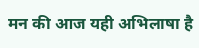मन की आज यही अभिलाषा है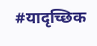#यादृच्छिक